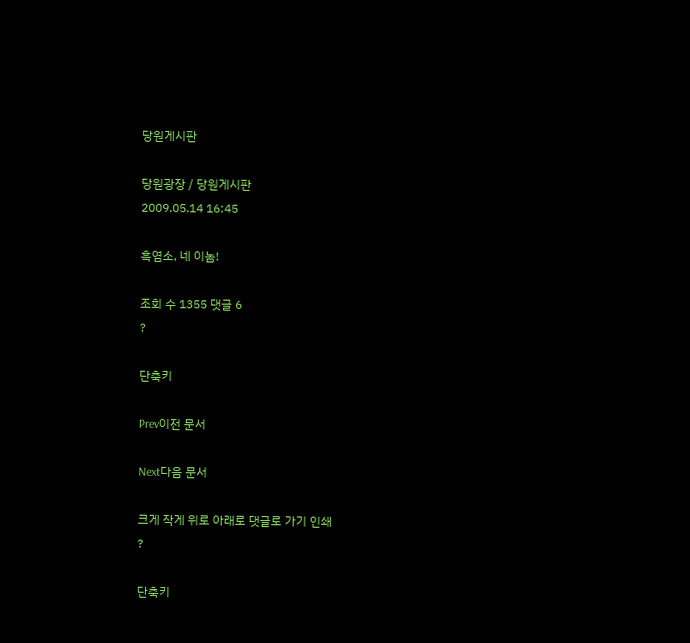당원게시판

당원광장 / 당원게시판
2009.05.14 16:45

흑염소, 네 이놈!

조회 수 1355 댓글 6
?

단축키

Prev이전 문서

Next다음 문서

크게 작게 위로 아래로 댓글로 가기 인쇄
?

단축키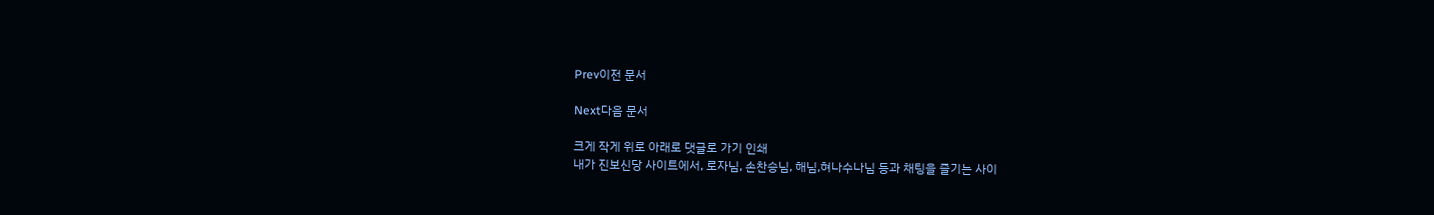Prev이전 문서

Next다음 문서

크게 작게 위로 아래로 댓글로 가기 인쇄
내가 진보신당 사이트에서, 로자님, 손찬승님, 해님,혀나수나님 등과 채팅을 즐기는 사이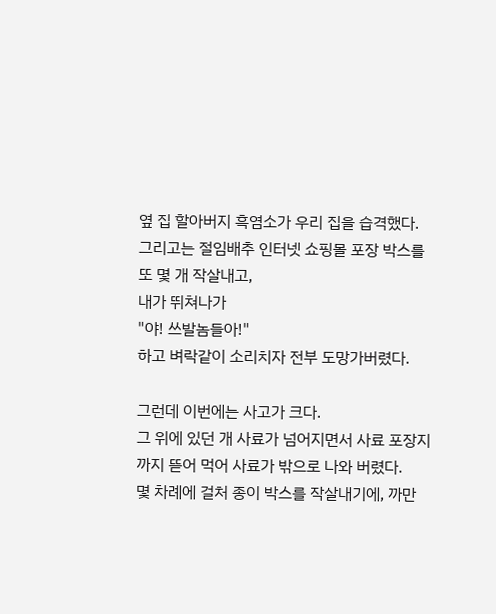옆 집 할아버지 흑염소가 우리 집을 습격했다.
그리고는 절임배추 인터넷 쇼핑몰 포장 박스를 또 몇 개 작살내고,
내가 뛰쳐나가
"야! 쓰발놈들아!"
하고 벼락같이 소리치자 전부 도망가버렸다.

그런데 이번에는 사고가 크다.
그 위에 있던 개 사료가 넘어지면서 사료 포장지 까지 뜯어 먹어 사료가 밖으로 나와 버렸다.
몇 차례에 걸처 종이 박스를 작살내기에, 까만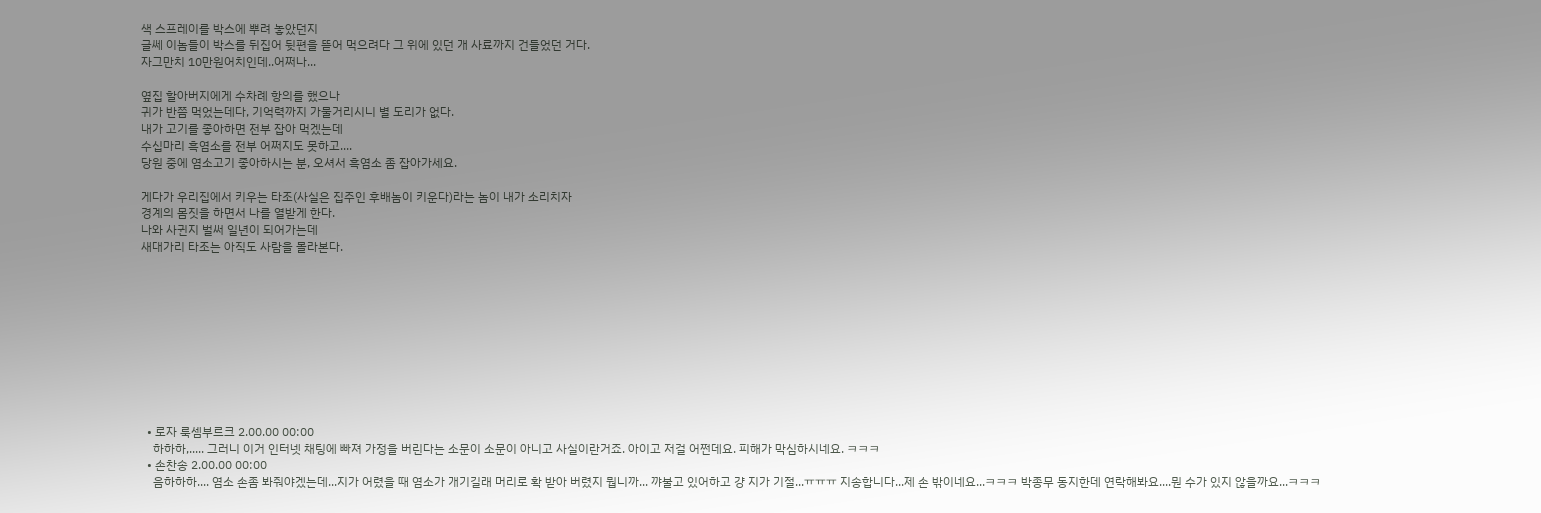색 스프레이를 박스에 뿌려 놓았던지
글쎄 이놈들이 박스를 뒤집어 뒷편을 뜯어 먹으려다 그 위에 있던 개 사료까지 건들었던 거다.
자그만치 10만원어치인데..어쩌나...

옆집 할아버지에게 수차례 항의를 했으나
귀가 반쯤 먹었는데다, 기억력까지 가물거리시니 별 도리가 없다.
내가 고기를 좋아하면 전부 잡아 먹겠는데
수십마리 흑염소를 전부 어쩌지도 못하고....
당원 중에 염소고기 좋아하시는 분, 오셔서 흑염소 좀 잡아가세요.

게다가 우리집에서 키우는 타조(사실은 집주인 후배놈이 키운다)라는 놈이 내가 소리치자
경계의 몸짓을 하면서 나를 열받게 한다.
나와 사귄지 벌써 일년이 되어가는데
새대가리 타조는 아직도 사람을 몰라본다.










  • 로자 룩셈부르크 2.00.00 00:00
    하하하,..... 그러니 이거 인터넷 채팅에 빠져 가정을 버린다는 소문이 소문이 아니고 사실이란거죠. 아이고 저걸 어쩐데요. 피해가 막심하시네요. ㅋㅋㅋ
  • 손찬송 2.00.00 00:00
    음하하하.... 염소 손좀 봐줘야겠는데...지가 어렸을 때 염소가 개기길래 머리로 확 받아 버렸지 뭡니까... 꺄불고 있어하고 걍 지가 기절...ㅠㅠㅠ 지송합니다...제 손 밖이네요...ㅋㅋㅋ 박종무 동지한데 연락해봐요....뭔 수가 있지 않을까요...ㅋㅋㅋ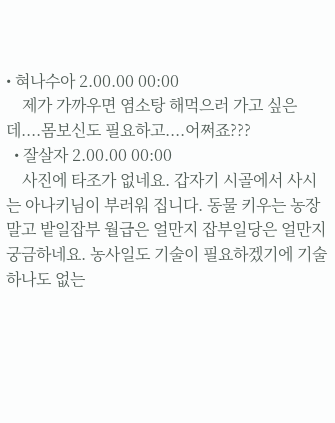• 혀나수아 2.00.00 00:00
    제가 가까우면 염소탕 해먹으러 가고 싶은데....몸보신도 필요하고....어쩌죠???
  • 잘살자 2.00.00 00:00
    사진에 타조가 없네요. 갑자기 시골에서 사시는 아나키님이 부러워 집니다. 동물 키우는 농장 말고 밭일잡부 월급은 얼만지 잡부일당은 얼만지 궁금하네요. 농사일도 기술이 필요하겠기에 기술하나도 없는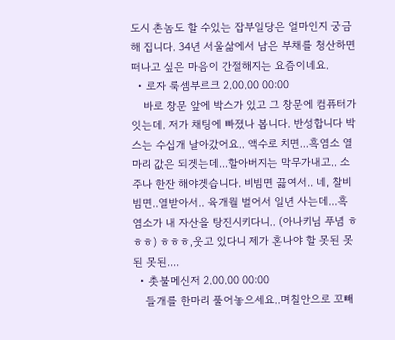도시 촌놈도 할 수있는 잡부일당은 얼마인지 궁금해 집니다. 34년 서울삶에서 남은 부채를 청산하면 떠나고 싶은 마음이 간절해지는 요즘이네요.
  • 로자 룩셈부르크 2.00.00 00:00
    바로 창문 앞에 박스가 있고 그 창문에 컴퓨터가 잇는데. 저가 채팅에 빠졌나 봅니다. 반성합니다 박스는 수십개 날아갔어요.. 액수로 치면...흑염소 열마리 값은 되겟는데...할아버지는 막무가내고.. 소주나 한잔 해야겟습니다. 비빔면 끓여서.. 네, 찰비빔면..열받아서.. 육개월 벌어서 일년 사는데...흑염소가 내 자산을 탕진시키다니.. (아나키님 푸념 ㅎㅎㅎ) ㅎㅎㅎ,웃고 있다니 제가 혼나야 할 못된 못된 못된....
  • 촛불메신저 2.00.00 00:00
    들개를 한마리 풀어놓으세요..며칠안으로 꼬빼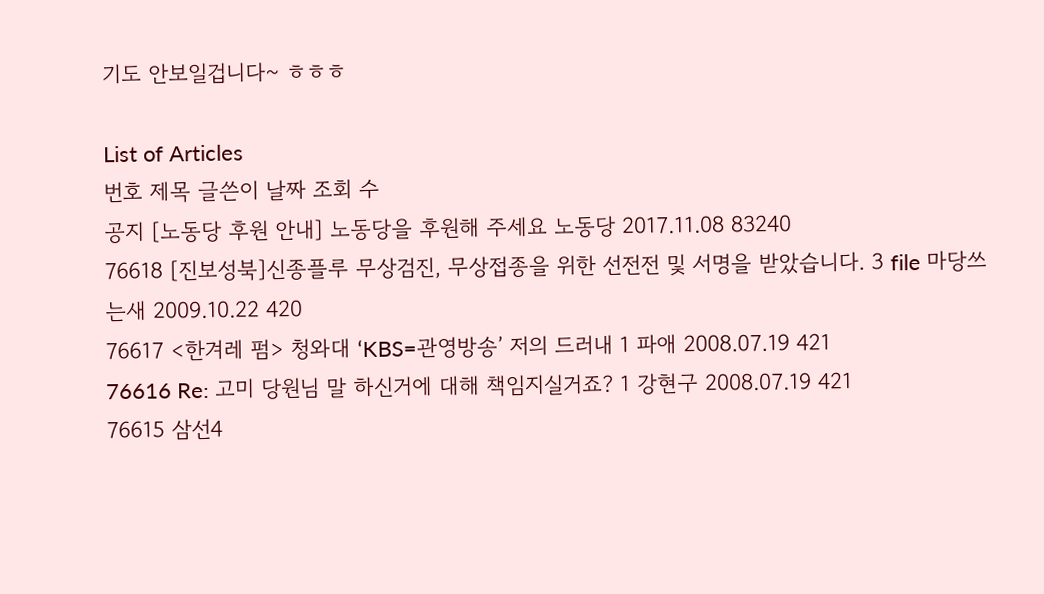기도 안보일겁니다~ ㅎㅎㅎ

List of Articles
번호 제목 글쓴이 날짜 조회 수
공지 [노동당 후원 안내] 노동당을 후원해 주세요 노동당 2017.11.08 83240
76618 [진보성북]신종플루 무상검진, 무상접종을 위한 선전전 및 서명을 받았습니다. 3 file 마당쓰는새 2009.10.22 420
76617 <한겨레 펌> 청와대 ‘KBS=관영방송’ 저의 드러내 1 파애 2008.07.19 421
76616 Re: 고미 당원님 말 하신거에 대해 책임지실거죠? 1 강현구 2008.07.19 421
76615 삼선4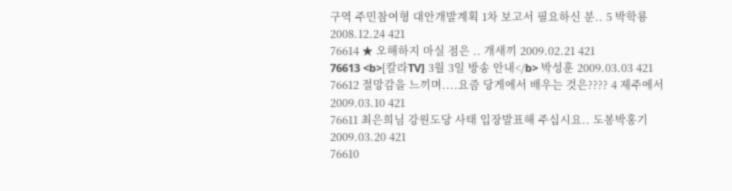구역 주민참여형 대안개발계획 1차 보고서 필요하신 분.. 5 박학룡 2008.12.24 421
76614 ★ 오해하지 마실 점은 .. 개새끼 2009.02.21 421
76613 <b>[칼라TV] 3월 3일 방송 안내</b> 박성훈 2009.03.03 421
76612 절망감을 느끼며....요즘 당게에서 배우는 것은???? 4 제주에서 2009.03.10 421
76611 최은희님 강원도당 사태 입장발표해 주십시요.. 도봉박홍기 2009.03.20 421
76610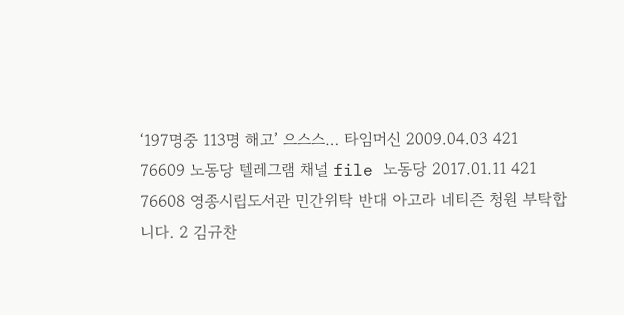‘197명중 113명 해고’ 으스스… 타임머신 2009.04.03 421
76609 노동당 텔레그램 채널 file 노동당 2017.01.11 421
76608 영종시립도서관 민간위탁 반대 아고라 네티즌 청원 부탁합니다. 2 김규찬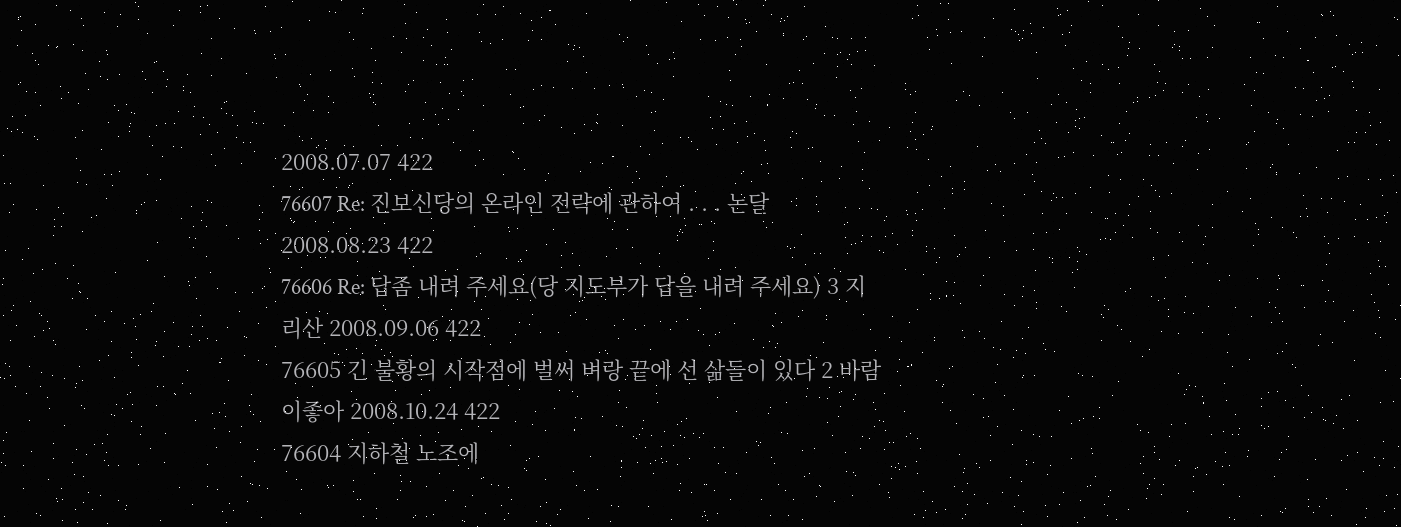2008.07.07 422
76607 Re: 진보신당의 온라인 전략에 관하여 . . . 논달 2008.08.23 422
76606 Re: 답좀 내려 주세요(당 지도부가 답을 내려 주세요) 3 지리산 2008.09.06 422
76605 긴 불황의 시작점에 벌써 벼랑 끝에 선 삶들이 있다 2 바람이좋아 2008.10.24 422
76604 지하철 노조에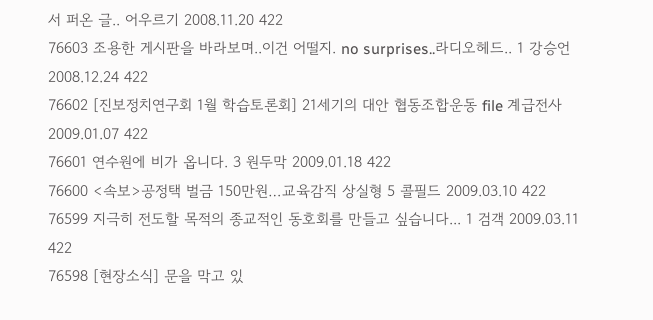서 퍼온 글.. 어우르기 2008.11.20 422
76603 조용한 게시판을 바라보며..이건 어떨지. no surprises..라디오헤드.. 1 강승언 2008.12.24 422
76602 [진보정치연구회 1월 학습토론회] 21세기의 대안 협동조합운동 file 계급전사 2009.01.07 422
76601 연수원에 비가 옵니다. 3 원두막 2009.01.18 422
76600 <속보>공정택 벌금 150만원…교육감직 상실형 5 콜필드 2009.03.10 422
76599 지극히 전도할 목적의 종교적인 동호회를 만들고 싶습니다... 1 검객 2009.03.11 422
76598 [현장소식] 문을 막고 있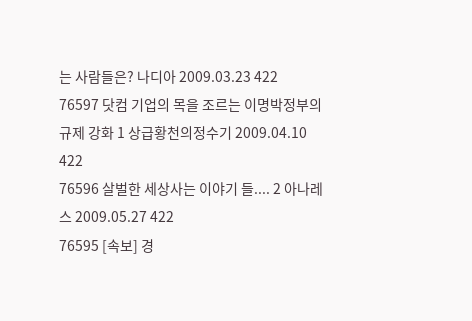는 사람들은? 나디아 2009.03.23 422
76597 닷컴 기업의 목을 조르는 이명박정부의 규제 강화 1 상급황천의정수기 2009.04.10 422
76596 살벌한 세상사는 이야기 들.... 2 아나레스 2009.05.27 422
76595 [속보] 경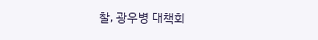찰, 광우병 대책회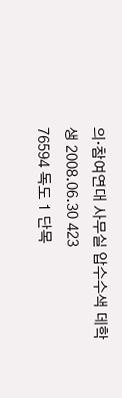의·참여연대 사무실 압수수색 데학생 2008.06.30 423
76594 독도 1 단목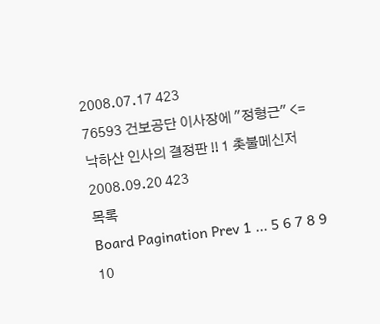2008.07.17 423
76593 건보공단 이사장에 "정형근" <= 낙하산 인사의 결정판 !! 1 촛불메신저 2008.09.20 423
목록
Board Pagination Prev 1 ... 5 6 7 8 9 10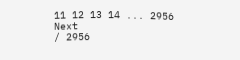11 12 13 14 ... 2956 Next
/ 2956